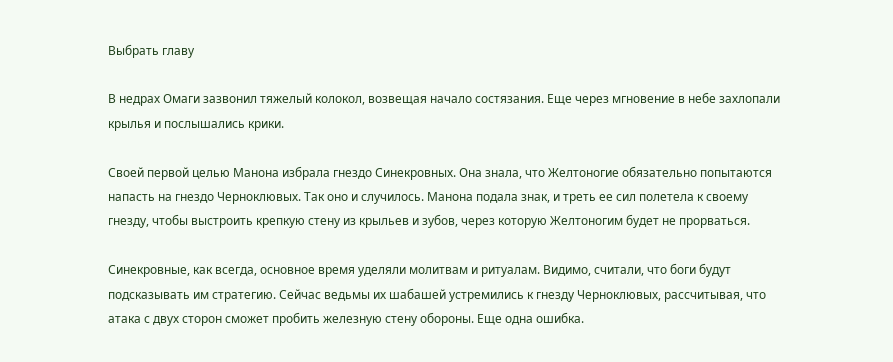Выбрать главу

В недрах Омаги зазвонил тяжелый колокол, возвещая начало состязания. Еще через мгновение в небе захлопали крылья и послышались крики.

Своей первой целью Манона избрала гнездо Синекровных. Она знала, что Желтоногие обязательно попытаются напасть на гнездо Черноклювых. Так оно и случилось. Манона подала знак, и треть ее сил полетела к своему гнезду, чтобы выстроить крепкую стену из крыльев и зубов, через которую Желтоногим будет не прорваться.

Синекровные, как всегда, основное время уделяли молитвам и ритуалам. Видимо, считали, что боги будут подсказывать им стратегию. Сейчас ведьмы их шабашей устремились к гнезду Черноклювых, рассчитывая, что атака с двух сторон сможет пробить железную стену обороны. Еще одна ошибка.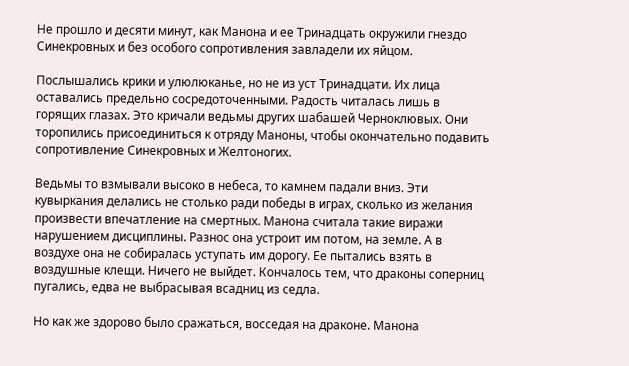Не прошло и десяти минут, как Манона и ее Тринадцать окружили гнездо Синекровных и без особого сопротивления завладели их яйцом.

Послышались крики и улюлюканье, но не из уст Тринадцати. Их лица оставались предельно сосредоточенными. Радость читалась лишь в горящих глазах. Это кричали ведьмы других шабашей Черноклювых. Они торопились присоединиться к отряду Маноны, чтобы окончательно подавить сопротивление Синекровных и Желтоногих.

Ведьмы то взмывали высоко в небеса, то камнем падали вниз. Эти кувыркания делались не столько ради победы в играх, сколько из желания произвести впечатление на смертных. Манона считала такие виражи нарушением дисциплины. Разнос она устроит им потом, на земле. А в воздухе она не собиралась уступать им дорогу. Ее пытались взять в воздушные клещи. Ничего не выйдет. Кончалось тем, что драконы соперниц пугались, едва не выбрасывая всадниц из седла.

Но как же здорово было сражаться, восседая на драконе. Манона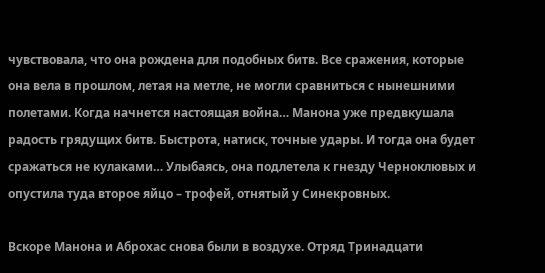чувствовала, что она рождена для подобных битв. Все сражения, которые она вела в прошлом, летая на метле, не могли сравниться с нынешними полетами. Когда начнется настоящая война… Манона уже предвкушала радость грядущих битв. Быстрота, натиск, точные удары. И тогда она будет сражаться не кулаками… Улыбаясь, она подлетела к гнезду Черноклювых и опустила туда второе яйцо – трофей, отнятый у Синекровных.

Вскоре Манона и Аброхас снова были в воздухе. Отряд Тринадцати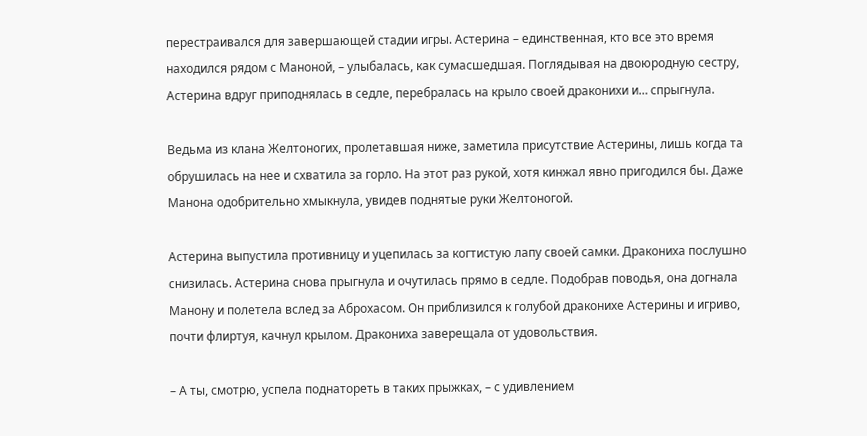перестраивался для завершающей стадии игры. Астерина – единственная, кто все это время находился рядом с Маноной, – улыбалась, как сумасшедшая. Поглядывая на двоюродную сестру, Астерина вдруг приподнялась в седле, перебралась на крыло своей драконихи и… спрыгнула.

Ведьма из клана Желтоногих, пролетавшая ниже, заметила присутствие Астерины, лишь когда та обрушилась на нее и схватила за горло. На этот раз рукой, хотя кинжал явно пригодился бы. Даже Манона одобрительно хмыкнула, увидев поднятые руки Желтоногой.

Астерина выпустила противницу и уцепилась за когтистую лапу своей самки. Дракониха послушно снизилась. Астерина снова прыгнула и очутилась прямо в седле. Подобрав поводья, она догнала Манону и полетела вслед за Аброхасом. Он приблизился к голубой драконихе Астерины и игриво, почти флиртуя, качнул крылом. Дракониха заверещала от удовольствия.

– А ты, смотрю, успела поднатореть в таких прыжках, – с удивлением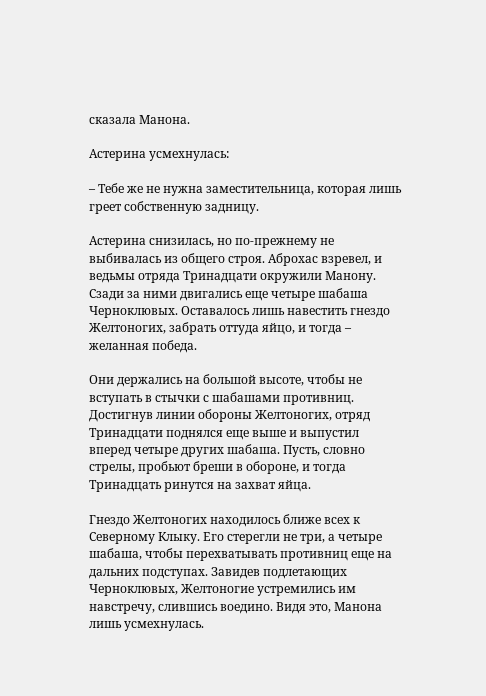сказала Манона.

Астерина усмехнулась:

– Тебе же не нужна заместительница, которая лишь греет собственную задницу.

Астерина снизилась, но по-прежнему не выбивалась из общего строя. Аброхас взревел, и ведьмы отряда Тринадцати окружили Манону. Сзади за ними двигались еще четыре шабаша Черноклювых. Оставалось лишь навестить гнездо Желтоногих, забрать оттуда яйцо, и тогда – желанная победа.

Они держались на большой высоте, чтобы не вступать в стычки с шабашами противниц. Достигнув линии обороны Желтоногих, отряд Тринадцати поднялся еще выше и выпустил вперед четыре других шабаша. Пусть, словно стрелы, пробьют бреши в обороне, и тогда Тринадцать ринутся на захват яйца.

Гнездо Желтоногих находилось ближе всех к Северному Клыку. Его стерегли не три, а четыре шабаша, чтобы перехватывать противниц еще на дальних подступах. Завидев подлетающих Черноклювых, Желтоногие устремились им навстречу, слившись воедино. Видя это, Манона лишь усмехнулась.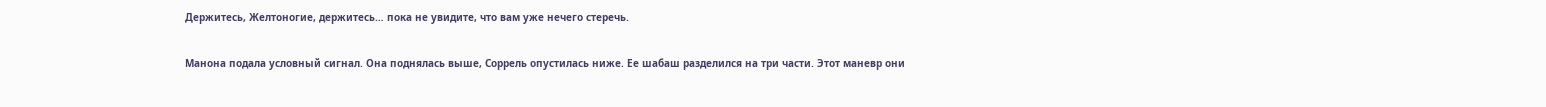Держитесь, Желтоногие, держитесь… пока не увидите, что вам уже нечего стеречь.

Манона подала условный сигнал. Она поднялась выше, Соррель опустилась ниже. Ее шабаш разделился на три части. Этот маневр они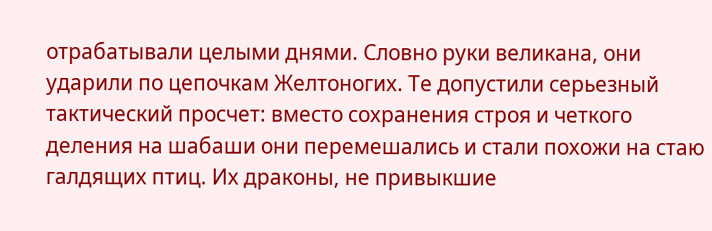отрабатывали целыми днями. Словно руки великана, они ударили по цепочкам Желтоногих. Те допустили серьезный тактический просчет: вместо сохранения строя и четкого деления на шабаши они перемешались и стали похожи на стаю галдящих птиц. Их драконы, не привыкшие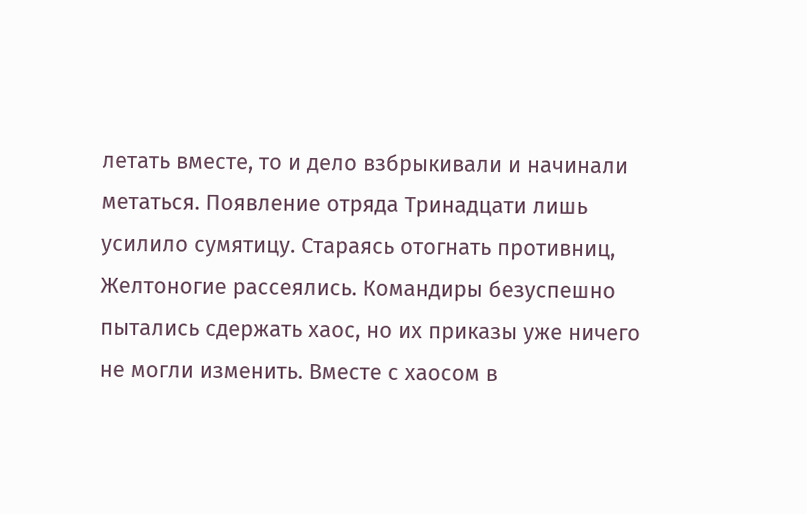летать вместе, то и дело взбрыкивали и начинали метаться. Появление отряда Тринадцати лишь усилило сумятицу. Стараясь отогнать противниц, Желтоногие рассеялись. Командиры безуспешно пытались сдержать хаос, но их приказы уже ничего не могли изменить. Вместе с хаосом в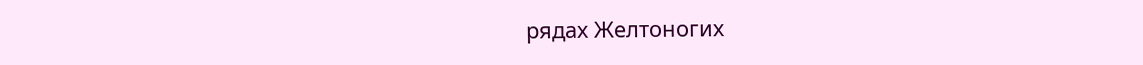рядах Желтоногих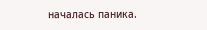началась паника.